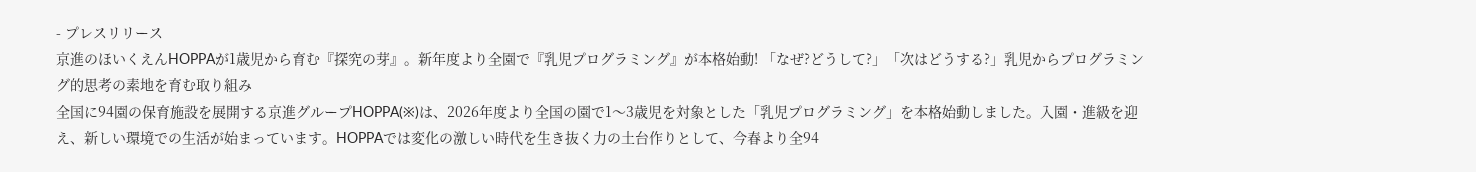- プレスリリース
京進のほいくえんHOPPAが1歳児から育む『探究の芽』。新年度より全園で『乳児プログラミング』が本格始動! 「なぜ?どうして?」「次はどうする?」乳児からプログラミング的思考の素地を育む取り組み
全国に94園の保育施設を展開する京進グループHOPPA(※)は、2026年度より全国の園で1〜3歳児を対象とした「乳児プログラミング」を本格始動しました。入園・進級を迎え、新しい環境での生活が始まっています。HOPPAでは変化の激しい時代を生き抜く力の土台作りとして、今春より全94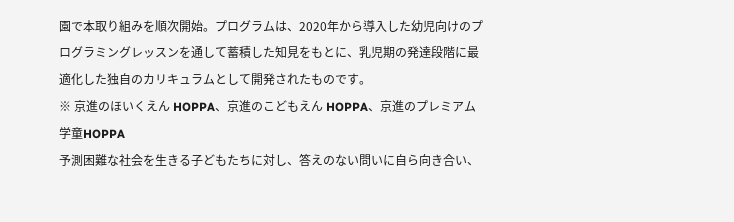園で本取り組みを順次開始。プログラムは、2020年から導入した幼児向けのプログラミングレッスンを通して蓄積した知見をもとに、乳児期の発達段階に最適化した独自のカリキュラムとして開発されたものです。
※ 京進のほいくえん HOPPA、京進のこどもえん HOPPA、京進のプレミアム学童HOPPA
予測困難な社会を生きる子どもたちに対し、答えのない問いに自ら向き合い、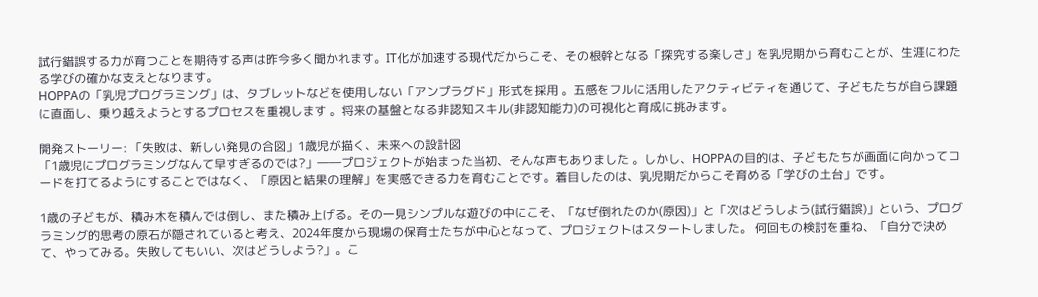試行錯誤する力が育つことを期待する声は昨今多く聞かれます。IT化が加速する現代だからこそ、その根幹となる「探究する楽しさ」を乳児期から育むことが、生涯にわたる学びの確かな支えとなります。
HOPPAの「乳児プログラミング」は、タブレットなどを使用しない「アンプラグド」形式を採用 。五感をフルに活用したアクティビティを通じて、子どもたちが自ら課題に直面し、乗り越えようとするプロセスを重視します 。将来の基盤となる非認知スキル(非認知能力)の可視化と育成に挑みます。

開発ストーリー: 「失敗は、新しい発見の合図」1歳児が描く、未来への設計図
「1歳児にプログラミングなんて早すぎるのでは?」――プロジェクトが始まった当初、そんな声もありました 。しかし、HOPPAの目的は、子どもたちが画面に向かってコードを打てるようにすることではなく、「原因と結果の理解」を実感できる力を育むことです。着目したのは、乳児期だからこそ育める「学びの土台」です。

1歳の子どもが、積み木を積んでは倒し、また積み上げる。その一見シンプルな遊びの中にこそ、「なぜ倒れたのか(原因)」と「次はどうしよう(試行錯誤)」という、プログラミング的思考の原石が隠されていると考え、2024年度から現場の保育士たちが中心となって、プロジェクトはスタートしました。 何回もの検討を重ね、「自分で決めて、やってみる。失敗してもいい、次はどうしよう?」。こ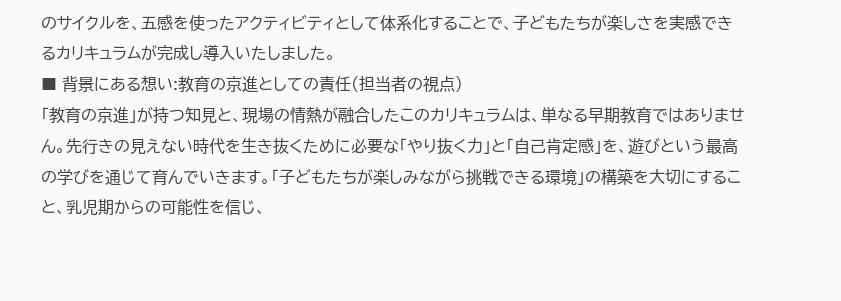のサイクルを、五感を使ったアクティビティとして体系化することで、子どもたちが楽しさを実感できるカリキュラムが完成し導入いたしました。
■ 背景にある想い:教育の京進としての責任(担当者の視点)
「教育の京進」が持つ知見と、現場の情熱が融合したこのカリキュラムは、単なる早期教育ではありません。先行きの見えない時代を生き抜くために必要な「やり抜く力」と「自己肯定感」を、遊びという最高の学びを通じて育んでいきます。「子どもたちが楽しみながら挑戦できる環境」の構築を大切にすること、乳児期からの可能性を信じ、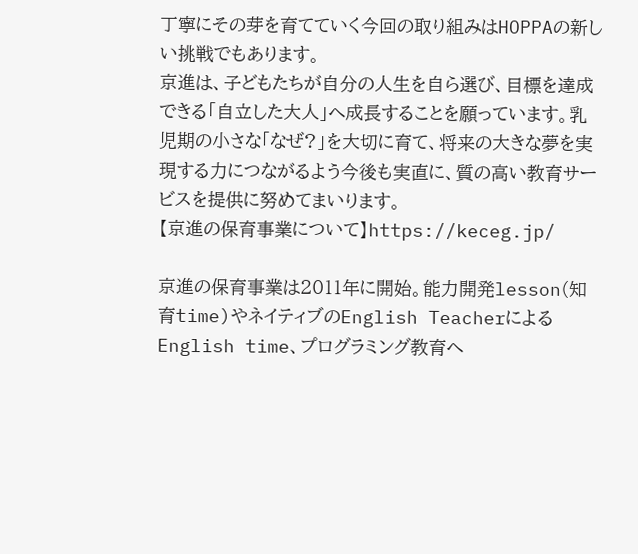丁寧にその芽を育てていく今回の取り組みはHOPPAの新しい挑戦でもあります。
京進は、子どもたちが自分の人生を自ら選び、目標を達成できる「自立した大人」へ成長することを願っています。乳児期の小さな「なぜ?」を大切に育て、将来の大きな夢を実現する力につながるよう今後も実直に、質の高い教育サービスを提供に努めてまいります。
【京進の保育事業について】https://keceg.jp/

京進の保育事業は2011年に開始。能力開発lesson(知育time)やネイティブのEnglish TeacherによるEnglish time、プログラミング教育へ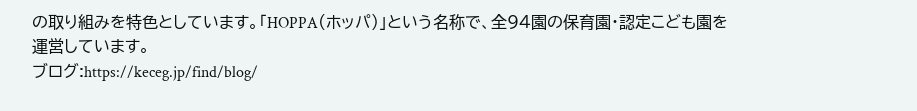の取り組みを特色としています。「HOPPA(ホッパ)」という名称で、全94園の保育園・認定こども園を運営しています。
ブログ:https://keceg.jp/find/blog/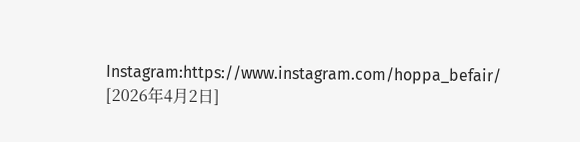Instagram:https://www.instagram.com/hoppa_befair/
[2026年4月2日]